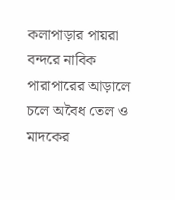কলাপাড়ার পায়রা বন্দরে নাবিক পারাপারের আড়ালে চলে অবৈধ তেল ও মাদকের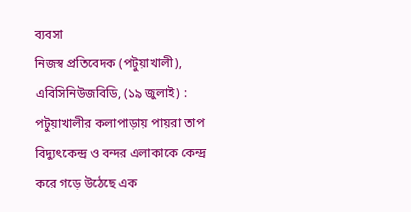ব্যবসা
নিজস্ব প্রতিবেদক (পটুয়াখালী), এবিসিনিউজবিডি, (১৯ জুলাই) : পটুয়াখালীর কলাপাড়ায় পায়রা তাপ বিদ্যুৎকেন্দ্র ও বন্দর এলাকাকে কেন্দ্র করে গড়ে উঠেছে এক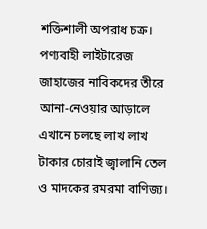শক্তিশালী অপরাধ চক্র। পণ্যবাহী লাইটারেজ জাহাজের নাবিকদের তীরে আনা-নেওয়ার আড়ালে এখানে চলছে লাখ লাখ টাকার চোরাই জ্বালানি তেল ও মাদকের রমরমা বাণিজ্য।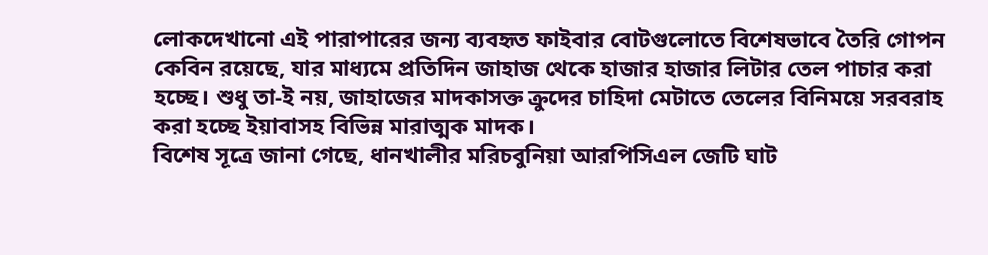লোকদেখানো এই পারাপারের জন্য ব্যবহৃত ফাইবার বোটগুলোতে বিশেষভাবে তৈরি গোপন কেবিন রয়েছে, যার মাধ্যমে প্রতিদিন জাহাজ থেকে হাজার হাজার লিটার তেল পাচার করা হচ্ছে। শুধু তা-ই নয়, জাহাজের মাদকাসক্ত ক্রুদের চাহিদা মেটাতে তেলের বিনিময়ে সরবরাহ করা হচ্ছে ইয়াবাসহ বিভিন্ন মারাত্মক মাদক।
বিশেষ সূত্রে জানা গেছে, ধানখালীর মরিচবুনিয়া আরপিসিএল জেটি ঘাট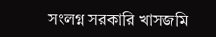সংলগ্ন সরকারি খাসজমি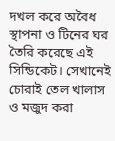দখল করে অবৈধ স্থাপনা ও টিনের ঘর তৈরি করেছে এই সিন্ডিকেট। সেখানেই চোরাই তেল খালাস ও মজুদ করা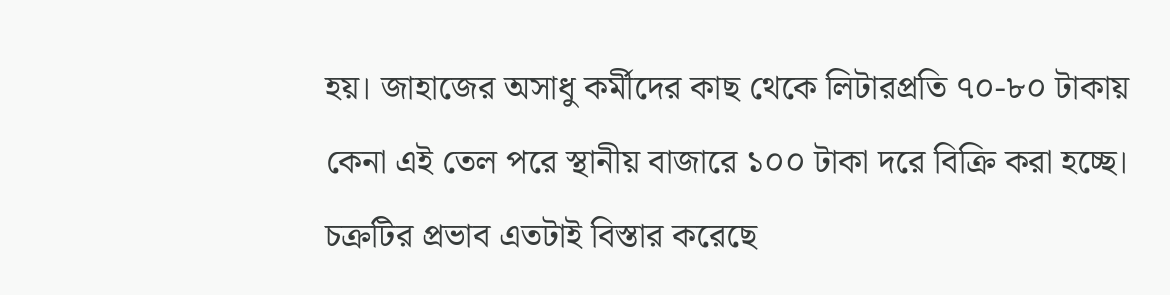হয়। জাহাজের অসাধু কর্মীদের কাছ থেকে লিটারপ্রতি ৭০-৮০ টাকায় কেনা এই তেল পরে স্থানীয় বাজারে ১০০ টাকা দরে বিক্রি করা হচ্ছে। চক্রটির প্রভাব এতটাই বিস্তার করেছে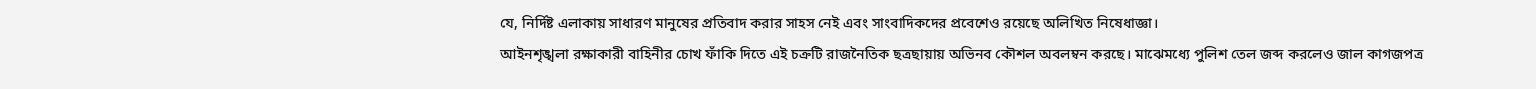যে, নির্দিষ্ট এলাকায় সাধারণ মানুষের প্রতিবাদ করার সাহস নেই এবং সাংবাদিকদের প্রবেশেও রয়েছে অলিখিত নিষেধাজ্ঞা।
আইনশৃঙ্খলা রক্ষাকারী বাহিনীর চোখ ফাঁকি দিতে এই চক্রটি রাজনৈতিক ছত্রছায়ায় অভিনব কৌশল অবলম্বন করছে। মাঝেমধ্যে পুলিশ তেল জব্দ করলেও জাল কাগজপত্র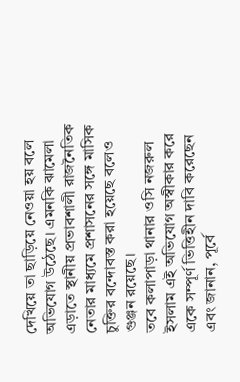দেখিয়ে তা ছাড়িয়ে নেওয়া হয় বলে অভিযোগ উঠেছে। এমনকি ঝামেলা এড়াতে স্থানীয় প্রভাবশালী রাজনৈতিক নেতার মাধ্যমে প্রশাসনের সঙ্গে মাসিক চুক্তির বন্দোবস্ত করা হয়েছে বলেও গুঞ্জন রয়েছে।
তবে কলাপাড়া থানার ওসি নজরুল ইসলাম এই অভিযোগ অস্বীকার করে একে সম্পূর্ণ ভিত্তিহীন দাবি করেছেন এবং জানান, পূর্বে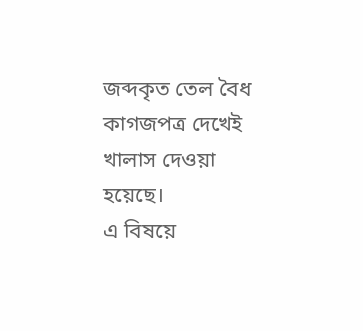জব্দকৃত তেল বৈধ কাগজপত্র দেখেই খালাস দেওয়া হয়েছে।
এ বিষয়ে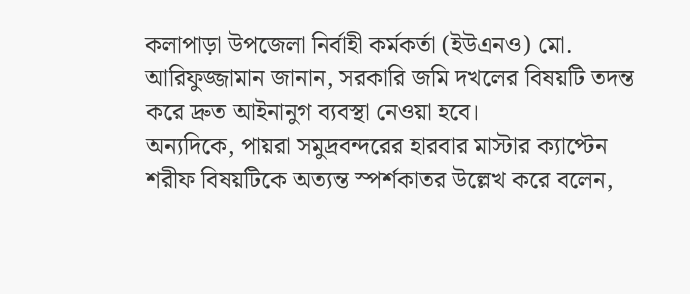কলাপাড়া উপজেলা নির্বাহী কর্মকর্তা (ইউএনও) মো. আরিফুজ্জামান জানান, সরকারি জমি দখলের বিষয়টি তদন্ত করে দ্রুত আইনানুগ ব্যবস্থা নেওয়া হবে।
অন্যদিকে, পায়রা সমুদ্রবন্দরের হারবার মাস্টার ক্যাপ্টেন শরীফ বিষয়টিকে অত্যন্ত স্পর্শকাতর উল্লেখ করে বলেন,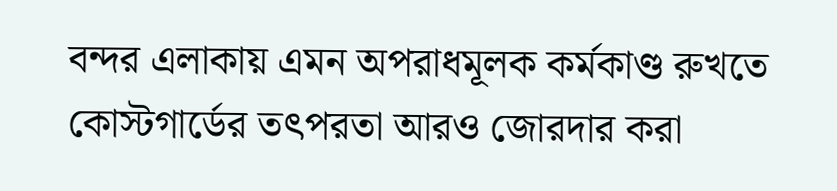বন্দর এলাকায় এমন অপরাধমূলক কর্মকাণ্ড রুখতে কোস্টগার্ডের তৎপরতা আরও জোরদার করা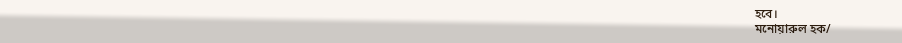হবে।
মনোয়ারুল হক/